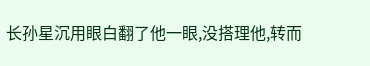长孙星沉用眼白翻了他一眼,没搭理他,转而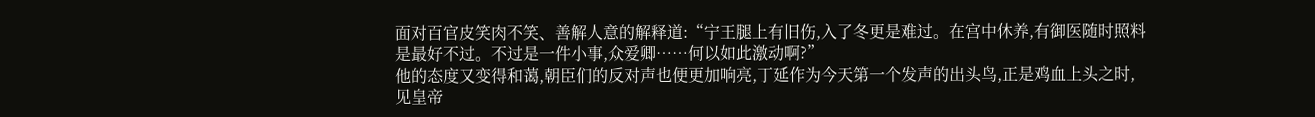面对百官皮笑肉不笑、善解人意的解释道:“宁王腿上有旧伤,入了冬更是难过。在宫中休养,有御医随时照料是最好不过。不过是一件小事,众爱卿……何以如此激动啊?”
他的态度又变得和蔼,朝臣们的反对声也便更加响亮,丁延作为今天第一个发声的出头鸟,正是鸡血上头之时,见皇帝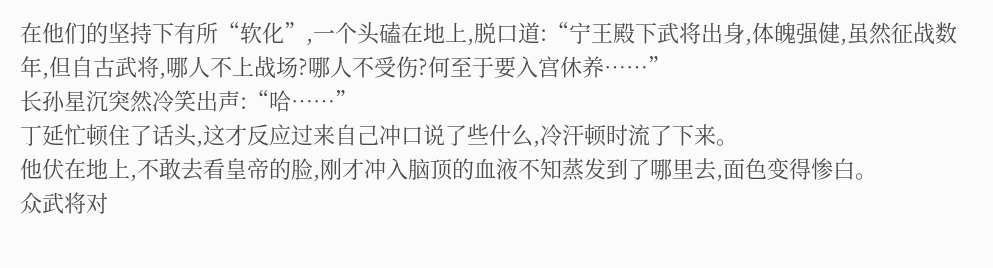在他们的坚持下有所“软化”,一个头磕在地上,脱口道:“宁王殿下武将出身,体魄强健,虽然征战数年,但自古武将,哪人不上战场?哪人不受伤?何至于要入宫休养……”
长孙星沉突然冷笑出声:“哈……”
丁延忙顿住了话头,这才反应过来自己冲口说了些什么,冷汗顿时流了下来。
他伏在地上,不敢去看皇帝的脸,刚才冲入脑顶的血液不知蒸发到了哪里去,面色变得惨白。
众武将对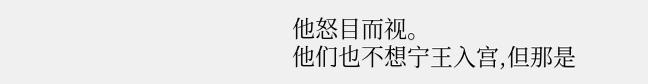他怒目而视。
他们也不想宁王入宫,但那是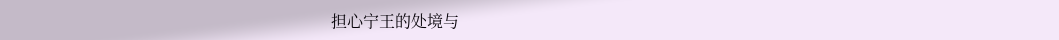担心宁王的处境与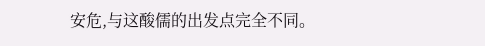安危,与这酸儒的出发点完全不同。